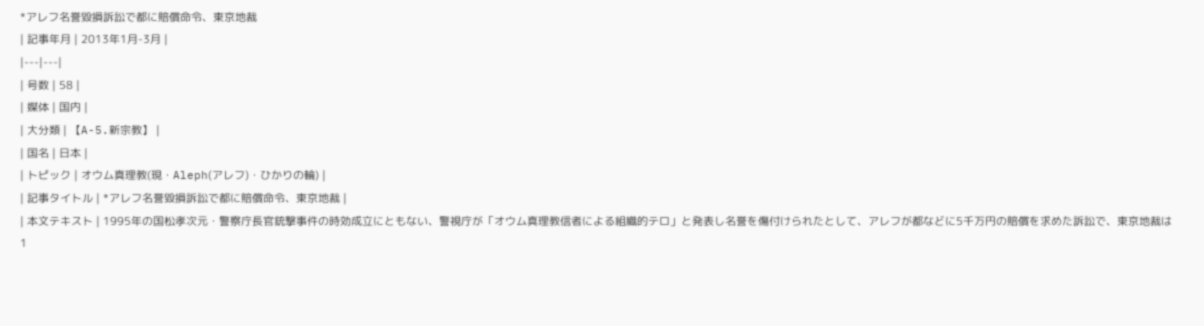*アレフ名誉毀損訴訟で都に賠償命令、東京地裁
| 記事年月 | 2013年1月-3月 |
|---|---|
| 号数 | 58 |
| 媒体 | 国内 |
| 大分類 | 【A-5.新宗教】 |
| 国名 | 日本 |
| トピック | オウム真理教(現・Aleph(アレフ)・ひかりの輪) |
| 記事タイトル | *アレフ名誉毀損訴訟で都に賠償命令、東京地裁 |
| 本文テキスト | 1995年の国松孝次元・警察庁長官銃撃事件の時効成立にともない、警視庁が「オウム真理教信者による組織的テロ」と発表し名誉を傷付けられたとして、アレフが都などに5千万円の賠償を求めた訴訟で、東京地裁は1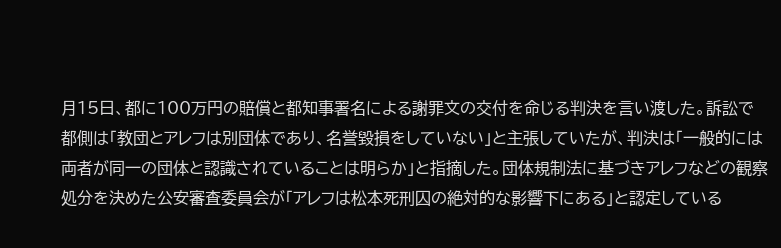月15日、都に100万円の賠償と都知事署名による謝罪文の交付を命じる判決を言い渡した。訴訟で都側は「教団とアレフは別団体であり、名誉毀損をしていない」と主張していたが、判決は「一般的には両者が同一の団体と認識されていることは明らか」と指摘した。団体規制法に基づきアレフなどの観察処分を決めた公安審査委員会が「アレフは松本死刑囚の絶対的な影響下にある」と認定している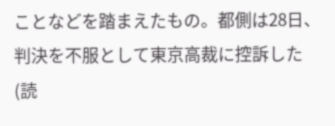ことなどを踏まえたもの。都側は28日、判決を不服として東京高裁に控訴した(読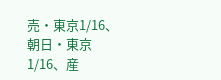売・東京1/16、朝日・東京1/16、産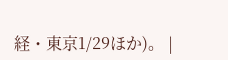経・東京1/29ほか)。 |